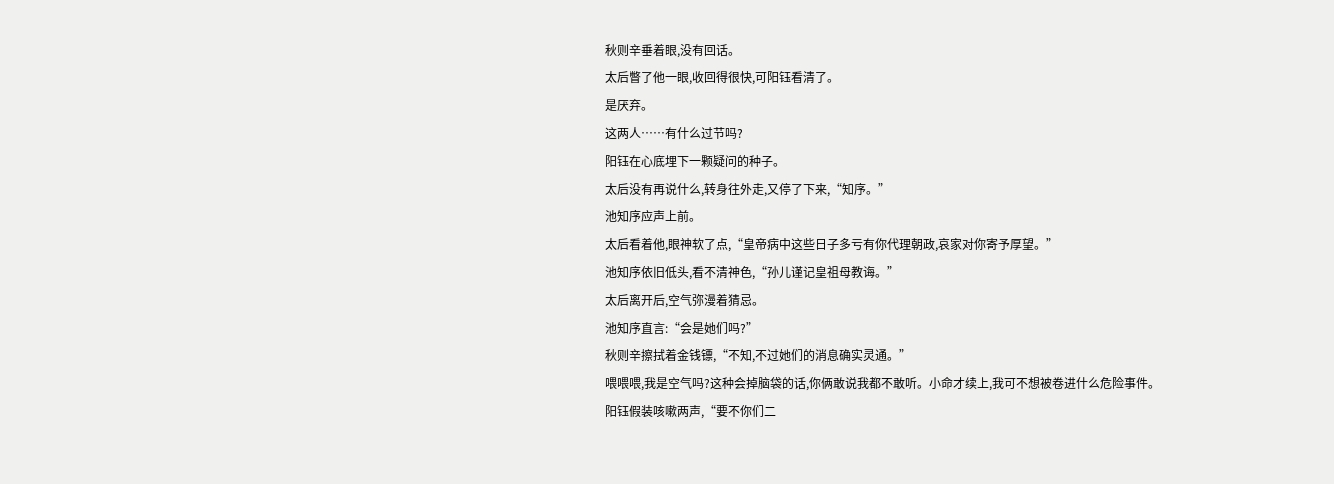秋则辛垂着眼,没有回话。
太后瞥了他一眼,收回得很快,可阳钰看清了。
是厌弃。
这两人……有什么过节吗?
阳钰在心底埋下一颗疑问的种子。
太后没有再说什么,转身往外走,又停了下来,“知序。”
池知序应声上前。
太后看着他,眼神软了点,“皇帝病中这些日子多亏有你代理朝政,哀家对你寄予厚望。”
池知序依旧低头,看不清神色,“孙儿谨记皇祖母教诲。”
太后离开后,空气弥漫着猜忌。
池知序直言:“会是她们吗?”
秋则辛擦拭着金钱镖,“不知,不过她们的消息确实灵通。”
喂喂喂,我是空气吗?这种会掉脑袋的话,你俩敢说我都不敢听。小命才续上,我可不想被卷进什么危险事件。
阳钰假装咳嗽两声,“要不你们二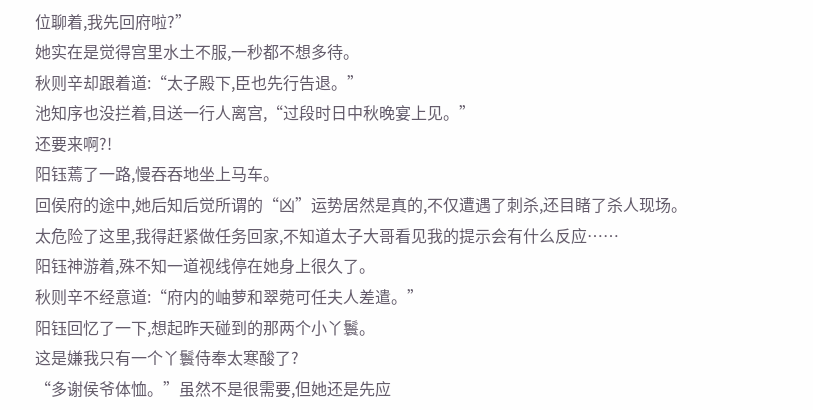位聊着,我先回府啦?”
她实在是觉得宫里水土不服,一秒都不想多待。
秋则辛却跟着道:“太子殿下,臣也先行告退。”
池知序也没拦着,目送一行人离宫,“过段时日中秋晚宴上见。”
还要来啊?!
阳钰蔫了一路,慢吞吞地坐上马车。
回侯府的途中,她后知后觉所谓的“凶”运势居然是真的,不仅遭遇了刺杀,还目睹了杀人现场。
太危险了这里,我得赶紧做任务回家,不知道太子大哥看见我的提示会有什么反应……
阳钰神游着,殊不知一道视线停在她身上很久了。
秋则辛不经意道:“府内的岫萝和翠菀可任夫人差遣。”
阳钰回忆了一下,想起昨天碰到的那两个小丫鬟。
这是嫌我只有一个丫鬟侍奉太寒酸了?
“多谢侯爷体恤。”虽然不是很需要,但她还是先应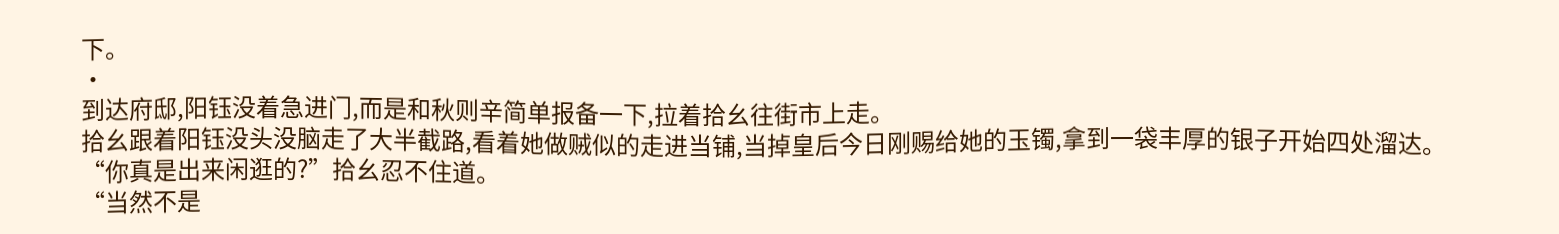下。
·
到达府邸,阳钰没着急进门,而是和秋则辛简单报备一下,拉着拾幺往街市上走。
拾幺跟着阳钰没头没脑走了大半截路,看着她做贼似的走进当铺,当掉皇后今日刚赐给她的玉镯,拿到一袋丰厚的银子开始四处溜达。
“你真是出来闲逛的?”拾幺忍不住道。
“当然不是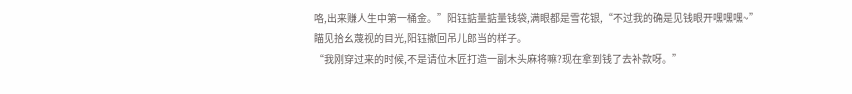咯,出来赚人生中第一桶金。”阳钰掂量掂量钱袋,满眼都是雪花银,“不过我的确是见钱眼开嘿嘿嘿~”
瞄见拾幺蔑视的目光,阳钰撤回吊儿郎当的样子。
“我刚穿过来的时候,不是请位木匠打造一副木头麻将嘛?现在拿到钱了去补款呀。”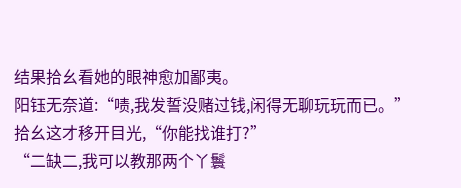结果拾幺看她的眼神愈加鄙夷。
阳钰无奈道:“啧,我发誓没赌过钱,闲得无聊玩玩而已。”
拾幺这才移开目光,“你能找谁打?”
“二缺二,我可以教那两个丫鬟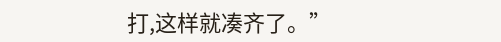打,这样就凑齐了。”